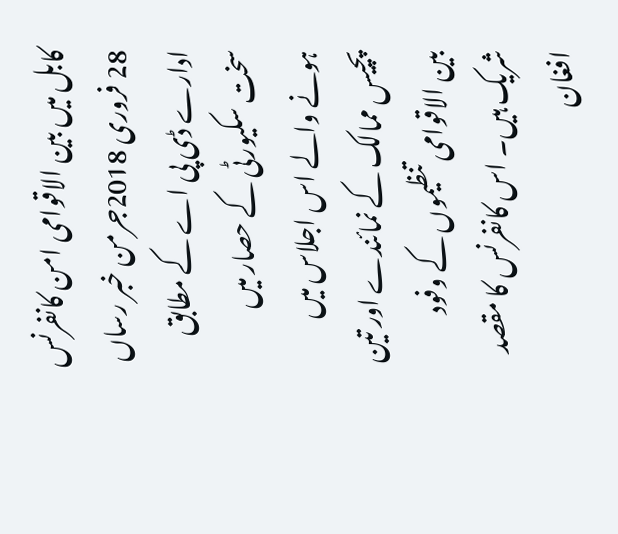کابل میں بین الاقوامی امن کانفرنس
28 فروری 2018جرمن خبر رساں ادارے ڈی پی اے کے مطابق سخت سکیورٹی کے حصار میں ہونے والے اس اجلاس میں پچیس ممالک کے نمائندے اور تین بین الاقوامی تنظیموں کے وفود شریک ہیں۔ اس کانفرنس کا مقصد افغان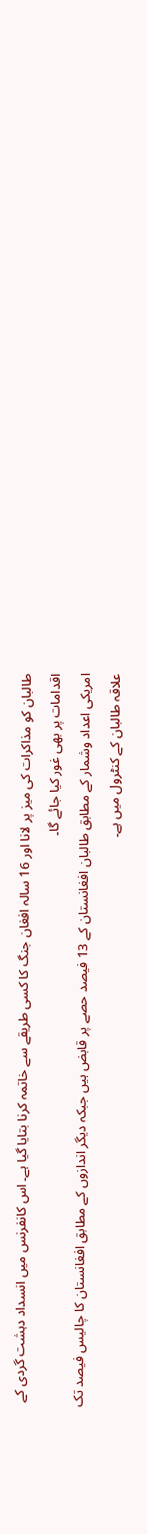طالبان کو مذاکرات کی میز پر لانا اور 16 سالہ افغان جنگ کا کسی طریقے سے خاتمہ کرنا بتایا گیا ہے۔ اس کانفرنس میں انسداد دہشت گردی کے اقدامات پر بھی غور کیا جائے گا۔
امریکی اعداد وشمار کے مطابق طالبان افغانستان کے 13 فیصد حصے پر قابض ہیں جبکہ دیگر اندازوں کے مطابق افغانستان کا چالیس فیصد تک علاقہ طالبان کے کنٹرول میں ہے۔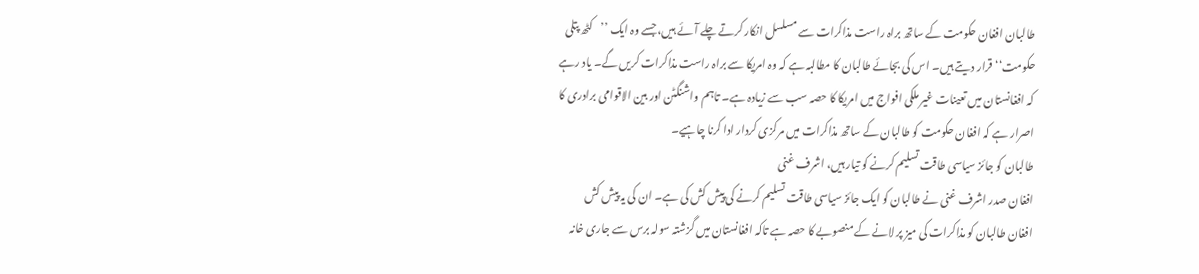طالبان افغان حکومت کے ساتھ براہ راست مذاکرات سے مسلسل انکار کرتے چلے آئے ہیں، جسے وہ ایک ’’کٹھ پتلی حکومت‘‘ قرار دیتے ہیں۔ اس کی بجائے طالبان کا مطالبہ ہے کہ وہ امریکا سے براہ راست مذاکرات کریں گے۔ یاد رہے کہ افغانستان میں تعینات غیر ملکی افواج میں امریکا کا حصہ سب سے زیادہ ہے۔ تاہم واشنگٹن اور بین الاقوامی برادری کا اصرار ہے کہ افغان حکومت کو طالبان کے ساتھ مذاکرات میں مرکزی کردار ادا کرنا چاہیے۔
طالبان کو جائز سیاسی طاقت تسلیم کرنے کو تیار ہیں، اشرف غنی
افغان صدر اشرف غنی نے طالبان کو ایک جائز سیاسی طاقت تسلیم کرنے کی پیش کش کی ہے۔ ان کی یہ پیش کش افغان طالبان کو مذاکرات کی میز پر لانے کے منصوبے کا حصہ ہے تاکہ افغانستان میں گزشتہ سولہ برس سے جاری خانہ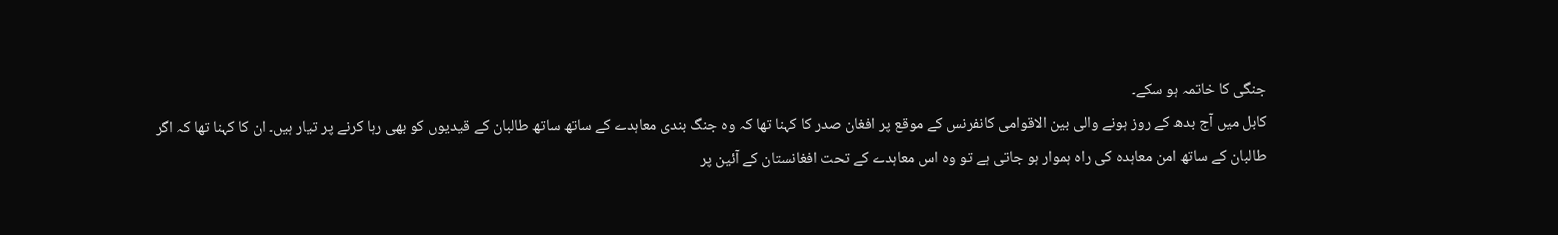جنگی کا خاتمہ ہو سکے۔
کابل میں آج بدھ کے روز ہونے والی بین الاقوامی کانفرنس کے موقع پر افغان صدر کا کہنا تھا کہ وہ جنگ بندی معاہدے کے ساتھ ساتھ طالبان کے قیدیوں کو بھی رہا کرنے پر تیار ہیں۔ ان کا کہنا تھا کہ اگر طالبان کے ساتھ امن معاہدہ کی راہ ہموار ہو جاتی ہے تو وہ اس معاہدے کے تحت افغانستان کے آئین پر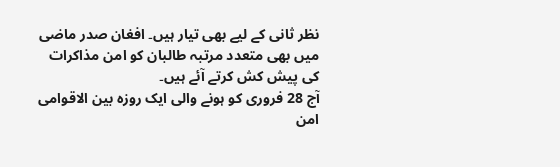نظر ثانی کے لیے بھی تیار ہیں۔ افغان صدر ماضی میں بھی متعدد مرتبہ طالبان کو امن مذاکرات کی پیش کش کرتے آئے ہیں۔
آج 28 فروری کو ہونے والی ایک روزہ بین الاقوامی امن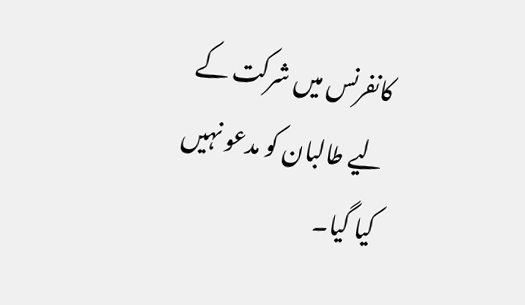کانفرنس میں شرکت کے لیے طالبان کو مدعو نہیں کیا گیا۔